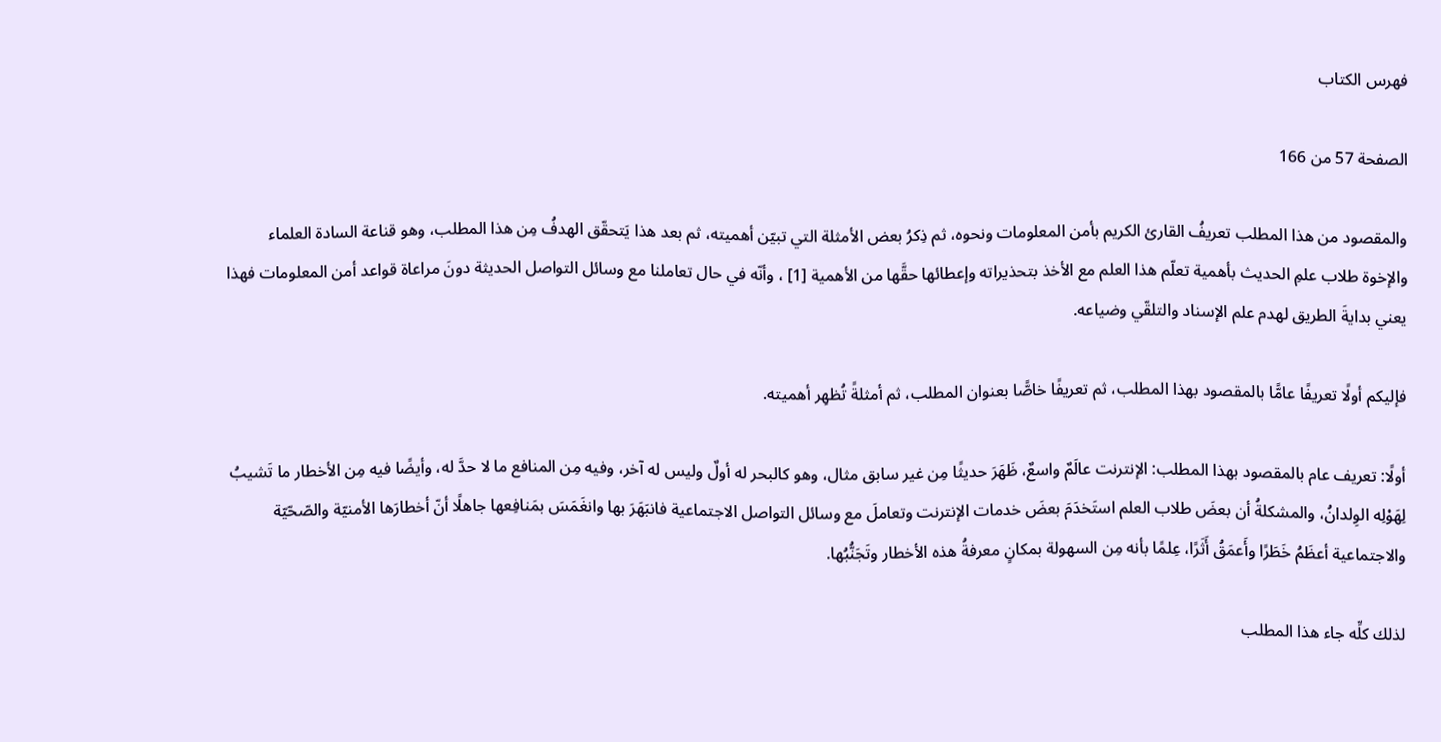فهرس الكتاب

الصفحة 57 من 166

والمقصود من هذا المطلب تعريفُ القارئ الكريم بأمن المعلومات ونحوه، ثم ذِكرُ بعض الأمثلة التي تبيّن أهميته، ثم بعد هذا يَتحقّق الهدفُ مِن هذا المطلب، وهو قناعة السادة العلماء والإخوة طلاب علمِ الحديث بأهمية تعلّم هذا العلم مع الأخذ بتحذيراته وإعطائها حقَّها من الأهمية [1] ، وأنّه في حال تعاملنا مع وسائل التواصل الحديثة دونَ مراعاة قواعد أمن المعلومات فهذا يعني بدايةَ الطريق لهدم علم الإسناد والتلقّي وضياعه.

فإليكم أولًا تعريفًا عامًّا بالمقصود بهذا المطلب، ثم تعريفًا خاصًّا بعنوان المطلب، ثم أمثلةً تُظهِر أهميته.

أولًا: تعريف عام بالمقصود بهذا المطلب: الإنترنت عالَمٌ واسعٌ، ظَهَرَ حديثًا مِن غير سابق مثال، وهو كالبحر له أولٌ وليس له آخر، وفيه مِن المنافع ما لا حدَّ له، وأيضًا فيه مِن الأخطار ما تَشيبُ لِهَوْلِه الوِلدانُ، والمشكلةُ أن بعضَ طلاب العلم استَخدَمَ بعضَ خدمات الإنترنت وتعاملَ مع وسائل التواصل الاجتماعية فانبَهَرَ بها وانغَمَسَ بمَنافِعها جاهلًا أنّ أخطارَها الأمنيّة والصّحّيّة والاجتماعية أعظَمُ خَطَرًا وأَعمَقُ أَثَرًا، عِلمًا بأنه مِن السهولة بمكانٍ معرفةُ هذه الأخطار وتَجَنُّبُها.

لذلك كلِّه جاء هذا المطلب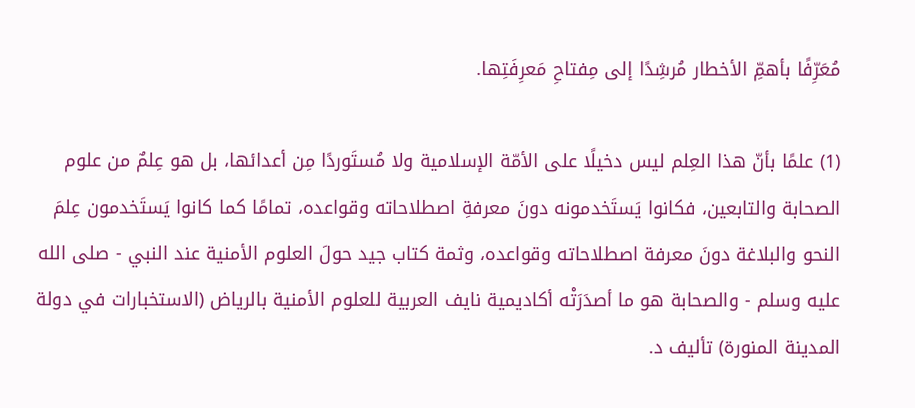مُعَرِّفًا بأهمِّ الأخطار مُرشِدًا إلى مِفتاحِ مَعرِفَتِها.

(1) علمًا بأنّ هذا العِلم ليس دخيلًا على الأمّة الإسلامية ولا مُستَوردًا مِن أعدائها، بل هو عِلمٌ من علوم الصحابة والتابعين، فكانوا يَستَخدمونه دونَ معرفةِ اصطلاحاته وقواعده، تمامًا كما كانوا يَستَخدمون عِلمَ النحو والبلاغة دونَ معرفة اصطلاحاته وقواعده، وثمة كتاب جيد حولَ العلوم الأمنية عند النبي - صلى الله عليه وسلم - والصحابة هو ما أصدَرَتْه أكاديمية نايف العربية للعلوم الأمنية بالرياض (الاستخبارات في دولة المدينة المنورة) تأليف د.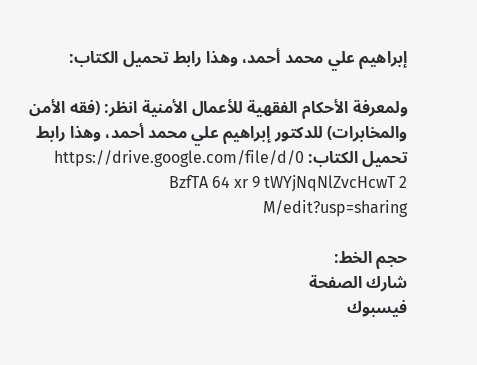إبراهيم علي محمد أحمد، وهذا رابط تحميل الكتاب:

ولمعرفة الأحكام الفقهية للأعمال الأمنية انظر: (فقه الأمن والمخابرات) للدكتور إبراهيم علي محمد أحمد، وهذا رابط تحميل الكتاب: https://drive.google.com/file/d/0 BzfTA 64 xr 9 tWYjNqNlZvcHcwT 2 M/edit?usp=sharing

حجم الخط:
شارك الصفحة
فيسبوك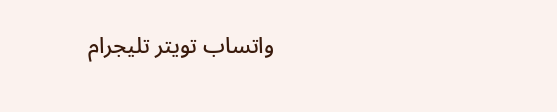واتساب تويتر تليجرام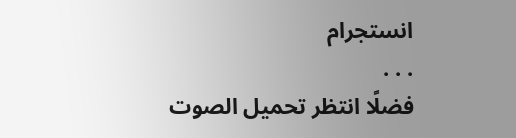انستجرام
. . .
فضلًا انتظر تحميل الصوت